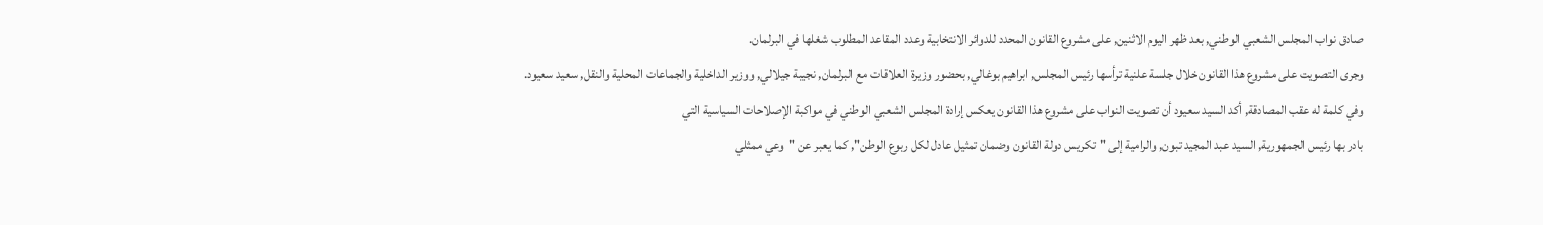صادق نواب المجلس الشعبي الوطني, بعد ظهر اليوم الاثنين, على مشروع القانون المحدد للدوائر الانتخابية وعدد المقاعد المطلوب شغلها في البرلمان.
وجرى التصويت على مشروع هذا القانون خلال جلسة علنية ترأسها رئيس المجلس, ابراهيم بوغالي, بحضور وزيرة العلاقات مع البرلمان, نجيبة جيلالي, ووزير الداخلية والجماعات المحلية والنقل, سعيد سعيود.
وفي كلمة له عقب المصادقة, أكد السيد سعيود أن تصويت النواب على مشروع هذا القانون يعكس إرادة المجلس الشعبي الوطني في مواكبة الإصلاحات السياسية التي
بادر بها رئيس الجمهورية, السيد عبد المجيد تبون, والرامية إلى "تكريس دولة القانون وضمان تمثيل عادل لكل ربوع الوطن", كما يعبر عن "وعي ممثلي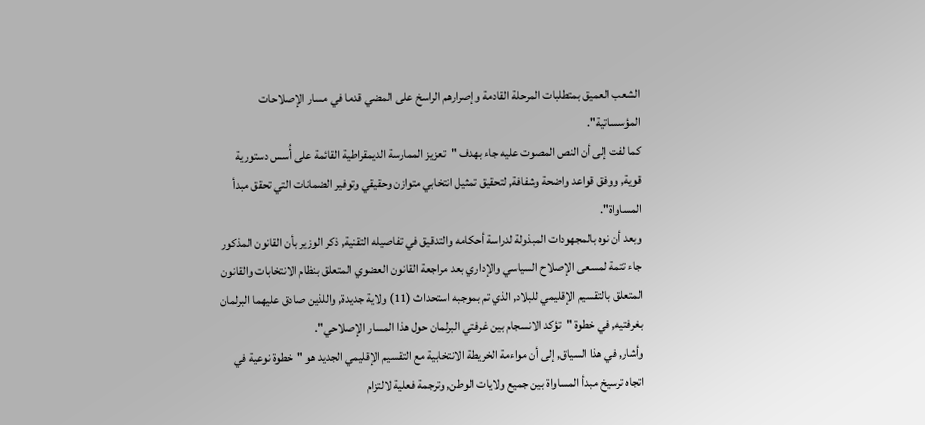الشعب العميق بمتطلبات المرحلة القادمة وإصرارهم الراسخ على المضي قدما في مسار الإصلاحات المؤسساتية".
كما لفت إلى أن النص المصوت عليه جاء بهدف "تعزيز الممارسة الديمقراطية القائمة على أُسس دستورية قوية, ووفق قواعد واضحة وشفافة, لتحقيق تمثيل انتخابي متوازن وحقيقي وتوفير الضمانات التي تحقق مبدأ المساواة".
وبعد أن نوه بالمجهودات المبذولة لدراسة أحكامه والتدقيق في تفاصيله التقنية, ذكر الوزير بأن القانون المذكور جاء تتمة لمسعى الإصلاح السياسي والإداري بعد مراجعة القانون العضوي المتعلق بنظام الانتخابات والقانون المتعلق بالتقسيم الإقليمي للبلاد, الذي تم بموجبه استحداث (11) ولاية جديدة, واللذين صادق عليهما البرلمان بغرفتيه, في خطوة "تؤكد الانسجام بين غرفتي البرلمان حول هذا المسار الإصلاحي".
وأشار, في هذا السياق, إلى أن مواءمة الخريطة الانتخابية مع التقسيم الإقليمي الجديد هو "خطوة نوعية في اتجاه ترسيخ مبدأ المساواة بين جميع ولايات الوطن, وترجمة فعلية لالتزام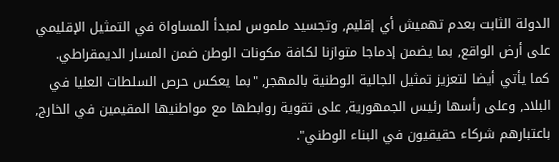الدولة الثابت بعدم تهميش أي إقليم, وتجسيد ملموس لمبدأ المساواة في التمثيل الإقليمي على أرض الواقع, بما يضمن إدماجا متوازنا لكافة مكونات الوطن ضمن المسار الديمقراطي.
كما يأتي أيضا لتعزيز تمثيل الجالية الوطنية بالمهجر, "بما يعكس حرص السلطات العليا في البلاد, وعلى رأسها رئيس الجمهورية, على تقوية روابطها مع مواطنيها المقيمين في الخارج, باعتبارهم شركاء حقيقيون في البناء الوطني".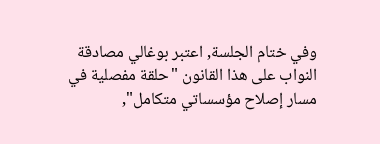وفي ختام الجلسة, اعتبر بوغالي مصادقة النواب على هذا القانون "حلقة مفصلية في مسار إصلاح مؤسساتي متكامل",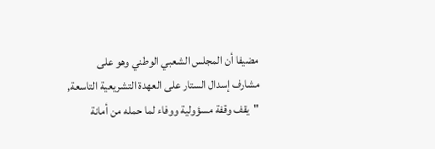مضيفا أن المجلس الشعبي الوطني وهو على
مشارف إسدال الستار على العهدة التشريعية التاسعة, "يقف وقفة مسؤولية ووفاء لما حمله من أمانة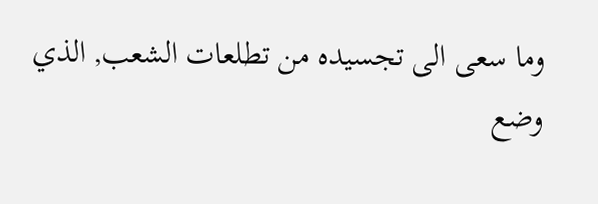وما سعى الى تجسيده من تطلعات الشعب, الذي وضع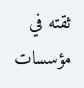ثقته في
مؤسسات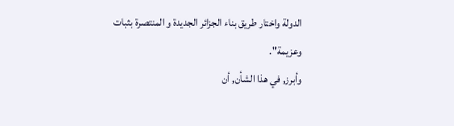الدولة واختار طريق بناء الجزائر الجديدة و المنتصرة بثبات وعزيمة".
وأبرز, في هذا الشأن, أن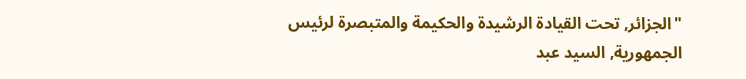"الجزائر, تحت القيادة الرشيدة والحكيمة والمتبصرة لرئيس الجمهورية, السيد عبد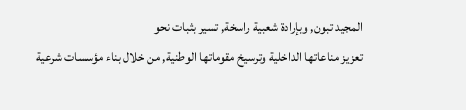المجيد تبون, وبإرادة شعبية راسخة, تسير بثبات نحو
تعزيز مناعاتها الداخلية وترسيخ مقوماتها الوطنية, من خلال بناء مؤسسات شرعية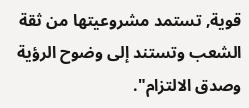قوية, تستمد مشروعيتها من ثقة الشعب وتستند إلى وضوح الرؤية وصدق الالتزام".